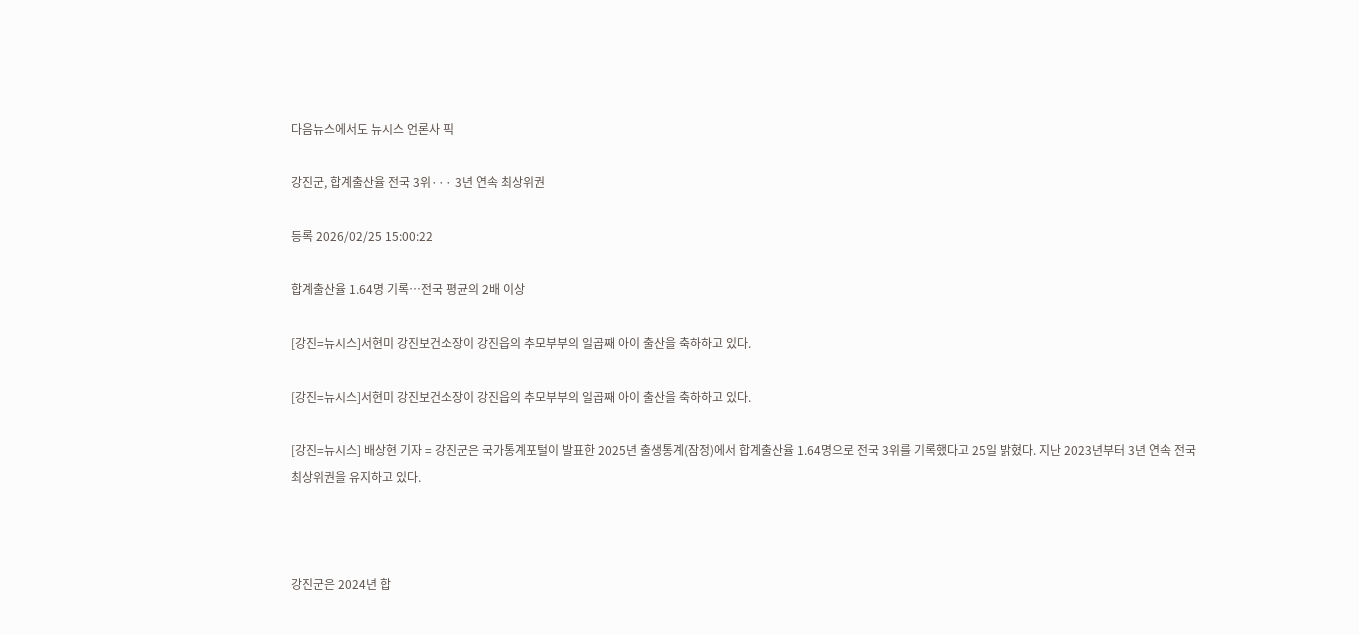다음뉴스에서도 뉴시스 언론사 픽

강진군, 합계출산율 전국 3위··· 3년 연속 최상위권

등록 2026/02/25 15:00:22

합계출산율 1.64명 기록…전국 평균의 2배 이상

[강진=뉴시스]서현미 강진보건소장이 강진읍의 추모부부의 일곱째 아이 출산을 축하하고 있다.

[강진=뉴시스]서현미 강진보건소장이 강진읍의 추모부부의 일곱째 아이 출산을 축하하고 있다.

[강진=뉴시스] 배상현 기자 = 강진군은 국가통계포털이 발표한 2025년 출생통계(잠정)에서 합계출산율 1.64명으로 전국 3위를 기록했다고 25일 밝혔다. 지난 2023년부터 3년 연속 전국 최상위권을 유지하고 있다.



강진군은 2024년 합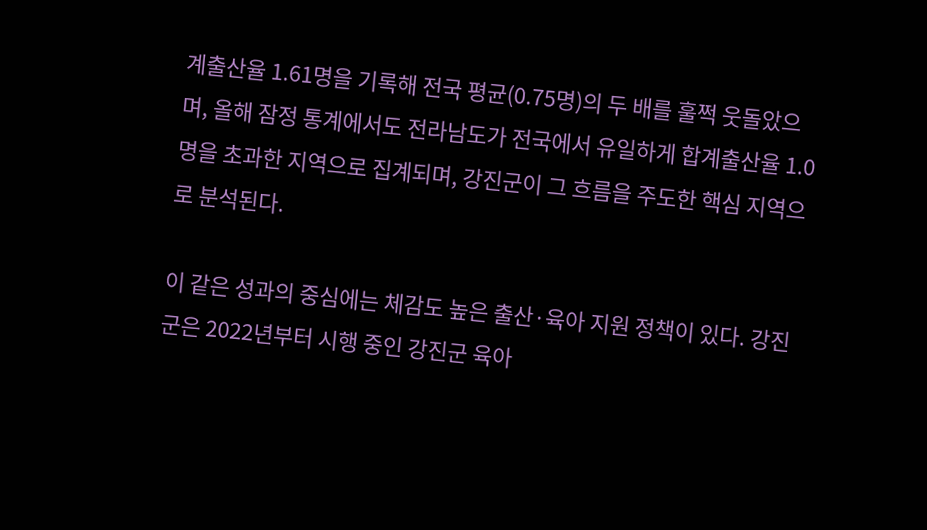계출산율 1.61명을 기록해 전국 평균(0.75명)의 두 배를 훌쩍 웃돌았으며, 올해 잠정 통계에서도 전라남도가 전국에서 유일하게 합계출산율 1.0명을 초과한 지역으로 집계되며, 강진군이 그 흐름을 주도한 핵심 지역으로 분석된다.

이 같은 성과의 중심에는 체감도 높은 출산·육아 지원 정책이 있다. 강진군은 2022년부터 시행 중인 강진군 육아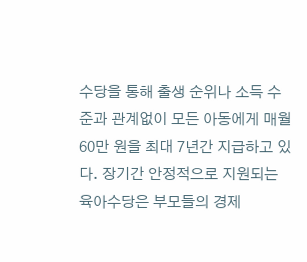수당을 통해 출생 순위나 소득 수준과 관계없이 모든 아동에게 매월 60만 원을 최대 7년간 지급하고 있다. 장기간 안정적으로 지원되는 육아수당은 부모들의 경제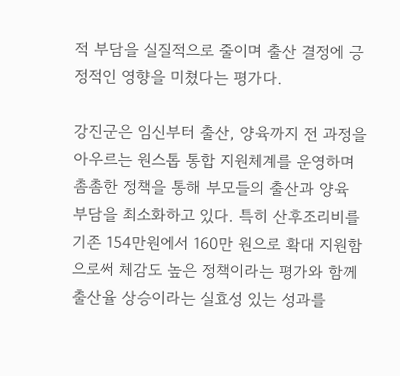적 부담을 실질적으로 줄이며 출산 결정에 긍정적인 영향을 미쳤다는 평가다.

강진군은 임신부터 출산, 양육까지 전 과정을 아우르는 원스톱 통합 지원체계를 운영하며 촘촘한 정책을 통해 부모들의 출산과 양육 부담을 최소화하고 있다. 특히 산후조리비를 기존 154만원에서 160만 원으로 확대 지원함으로써 체감도 높은 정책이라는 평가와 함께 출산율 상승이라는 실효성 있는 성과를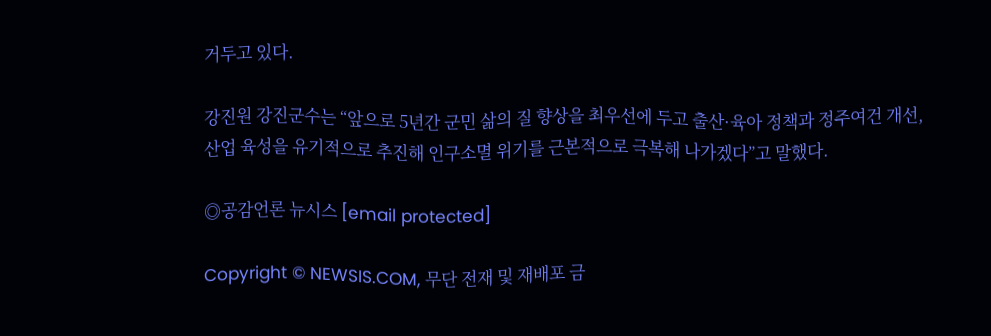거두고 있다.

강진원 강진군수는 “앞으로 5년간 군민 삶의 질 향상을 최우선에 두고 출산·육아 정책과 정주여건 개선, 산업 육성을 유기적으로 추진해 인구소멸 위기를 근본적으로 극복해 나가겠다”고 말했다.

◎공감언론 뉴시스 [email protected]

Copyright © NEWSIS.COM, 무단 전재 및 재배포 금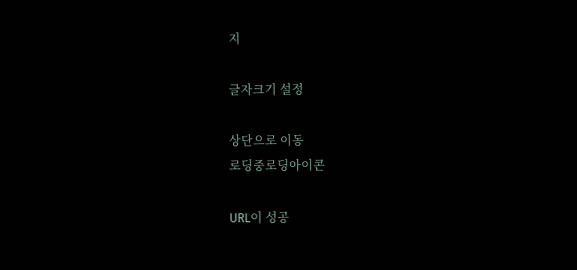지

글자크기 설정

상단으로 이동
로딩중로딩아이콘

URL이 성공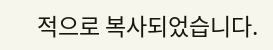적으로 복사되었습니다.